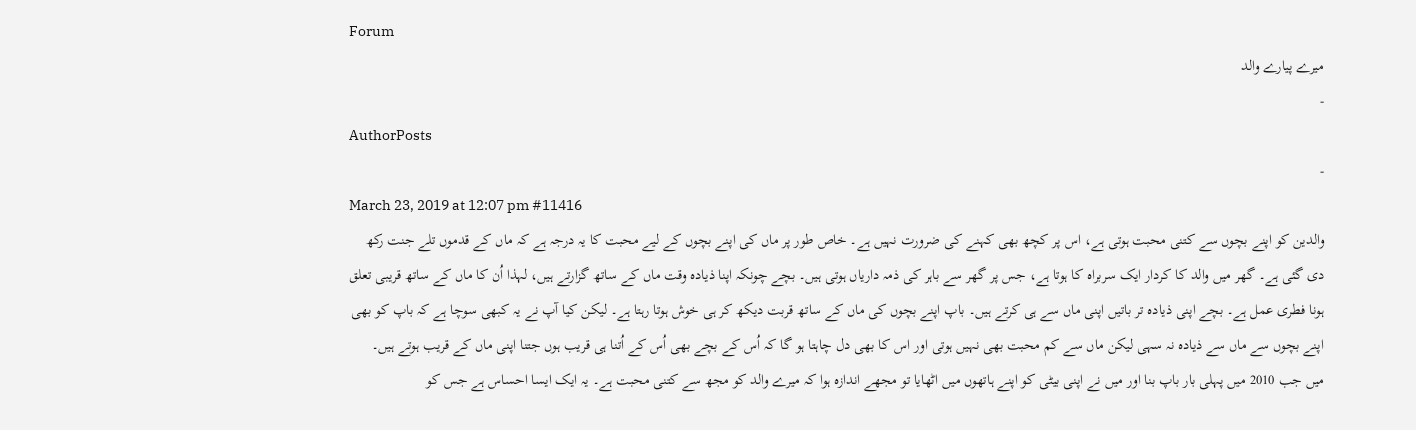Forum
میرے پیارے والد
-
AuthorPosts
-
March 23, 2019 at 12:07 pm #11416
والدین کو اپنے بچوں سے کتنی محبت ہوتی ہے، اس پر کچھ بھی کہنے کی ضرورت نہیں ہے۔ خاص طور پر ماں کی اپنے بچوں کے لیے محبت کا یہ درجہ ہے کہ ماں کے قدموں تلے جنت رکھ دی گئی ہے۔ گھر میں والد کا کردار ایک سربراہ کا ہوتا ہے، جس پر گھر سے باہر کی ذمہ داریاں ہوتی ہیں۔ بچے چونکہ اپنا ذیادہ وقت ماں کے ساتھ گزارتے ہیں، لہذا اُن کا ماں کے ساتھ قریبی تعلق ہونا فطری عمل ہے۔ بچے اپنی ذیادہ تر باتیں اپنی ماں سے ہی کرتے ہیں۔ باپ اپنے بچوں کی ماں کے ساتھ قربت دیکھ کر ہی خوش ہوتا رہتا ہے۔ لیکن کیا آپ نے یہ کبھی سوچا ہے کہ باپ کو بھی اپنے بچوں سے ماں سے ذیادہ نہ سہی لیکن ماں سے کم محبت بھی نہیں ہوتی اور اس کا بھی دل چاہتا ہو گا کہ اُس کے بچے بھی اُس کے اُتنا ہی قریب ہوں جتنا اپنی ماں کے قریب ہوتے ہیں۔
میں جب 2010 میں پہلی بار باپ بنا اور میں نے اپنی بیٹی کو اپنے ہاتھوں میں اٹھایا تو مجھے اندازہ ہوا کہ میرے والد کو مجھ سے کتنی محبت ہے۔ یہ ایک ایسا احساس ہے جس کو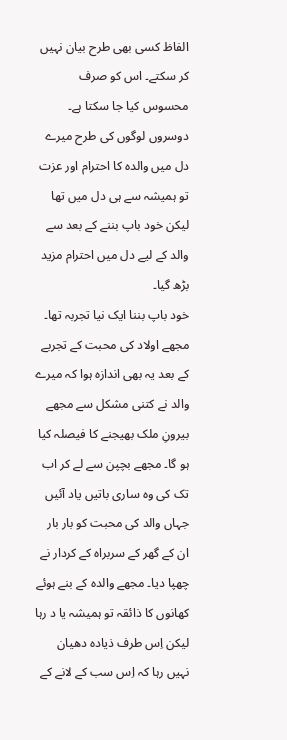الفاظ کسی بھی طرح بیان نہیں کر سکتے۔ اس کو صرف محسوس کیا جا سکتا ہے۔ دوسروں لوگوں کی طرح میرے دل میں والدہ کا احترام اور عزت تو ہمیشہ سے ہی دل میں تھا لیکن خود باپ بننے کے بعد سے والد کے لیے دل میں احترام مزید بڑھ گیا۔
خود باپ بننا ایک نیا تجربہ تھا۔ مجھے اولاد کی محبت کے تجربے کے بعد یہ بھی اندازہ ہوا کہ میرے والد نے کتنی مشکل سے مجھے بیرونِ ملک بھیجنے کا فیصلہ کیا ہو گا۔ مجھے بچپن سے لے کر اب تک کی وہ ساری باتیں یاد آئیں جہاں والد کی محبت کو بار بار ان کے گھر کے سربراہ کے کردار نے چھپا دیا۔ مجھے والدہ کے بنے ہوئے کھانوں کا ذائقہ تو ہمیشہ یا د رہا لیکن اِس طرف ذیادہ دھیان نہیں رہا کہ اِس سب کے لانے کے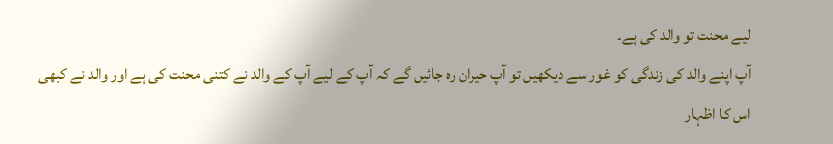لیے محنت تو والد کی ہے۔
آپ اپنے والد کی زندگی کو غور سے دیکھیں تو آپ حیران رہ جائیں گے کہ آپ کے لیے آپ کے والد نے کتنی محنت کی ہے اور والد نے کبھی اس کا اظہار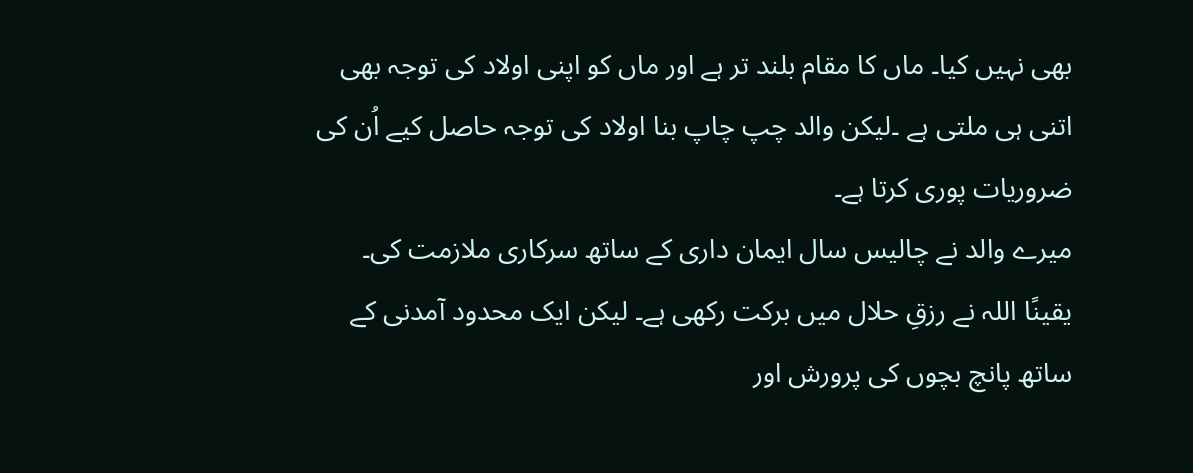بھی نہیں کیا۔ ماں کا مقام بلند تر ہے اور ماں کو اپنی اولاد کی توجہ بھی اتنی ہی ملتی ہے ۔لیکن والد چپ چاپ بنا اولاد کی توجہ حاصل کیے اُن کی ضروریات پوری کرتا ہے۔
میرے والد نے چالیس سال ایمان داری کے ساتھ سرکاری ملازمت کی۔ یقینًا اللہ نے رزقِ حلال میں برکت رکھی ہے۔ لیکن ایک محدود آمدنی کے ساتھ پانچ بچوں کی پرورش اور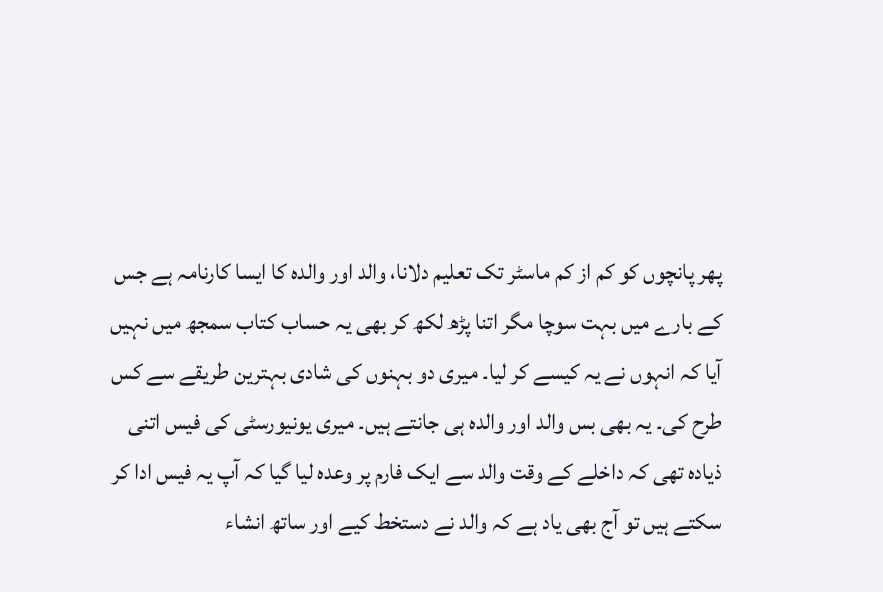پھر پانچوں کو کم از کم ماسٹر تک تعلیم دلانا، والد اور والدہ کا ایسا کارنامہ ہے جس کے بارے میں بہت سوچا مگر اتنا پڑھ لکھ کر بھی یہ حساب کتاب سمجھ میں نہیں آیا کہ انہوں نے یہ کیسے کر لیا۔ میری دو بہنوں کی شادی بہترین طریقے سے کس طرح کی۔ یہ بھی بس والد اور والدہ ہی جانتے ہیں۔ میری یونیورسٹی کی فیس اتنی ذیادہ تھی کہ داخلے کے وقت والد سے ایک فارم پر وعدہ لیا گیا کہ آپ یہ فیس ادا کر سکتے ہیں تو آج بھی یاد ہے کہ والد نے دستخط کیے اور ساتھ انشاء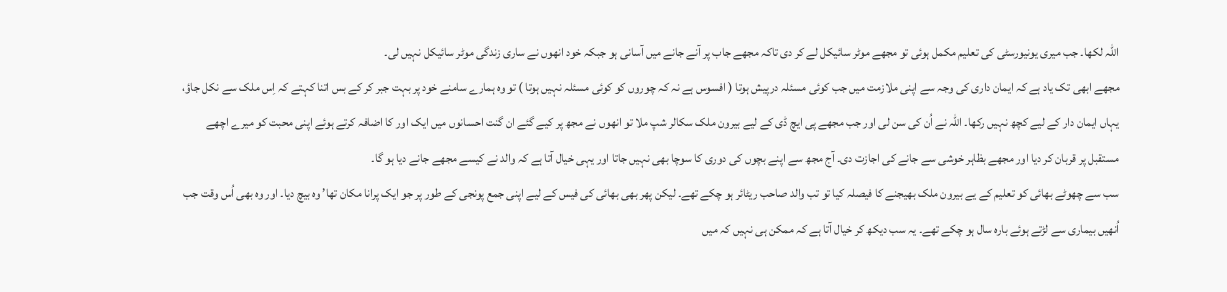اللہ لکھا۔ جب میری یونیورسٹی کی تعلیم مکمل ہوئی تو مجھے موٹر سائیکل لے کر دی تاکہ مجھے جاب پر آنے جانے میں آسانی ہو جبکہ خود انھوں نے ساری زندگی موٹر سائیکل نہیں لی۔
مجھے ابھی تک یاد ہے کہ ایمان داری کی وجہ سے اپنی ملازمت میں جب کوئی مسئلہ درپیش ہوتا ( افسوس ہے نہ کہ چوروں کو کوئی مسئلہ نہیں ہوتا ) تو وہ ہمارے سامنے خود پر بہت جبر کر کے بس اتنا کہتے کہ اِس ملک سے نکل جاؤ، یہاں ایمان دار کے لیے کچھ نہیں رکھا۔ اللہ نے اُن کی سن لی اور جب مجھے پی ایچ ڈی کے لیے بیرون ملک سکالر شپ ملا تو انھوں نے مجھ پر کیے گئے ان گنت احسانوں میں ایک اور کا اضافہ کرتے ہوئے اپنی محبت کو میرے اچھے مستقبل پر قربان کر دیا اور مجھے بظاہر خوشی سے جانے کی اجازت دی۔ آج مجھ سے اپنے بچوں کی دوری کا سوچا بھی نہیں جاتا اور یہی خیال آتا ہے کہ والد نے کیسے مجھے جانے دیا ہو گا۔
سب سے چھوٹے بھائی کو تعلیم کے یے بیرون ملک بھیجنے کا فیصلہ کیا تو تب والد صاحب ریٹائر ہو چکے تھے۔ لیکن پھر بھی بھائی کی فیس کے لیے اپنی جمع پونجی کے طور پر جو ایک پرانا مکان تھا’ وہ بیچ دیا۔ اور وہ بھی اُس وقت جب اُنھیں بیماری سے لڑتے ہوئے بارہ سال ہو چکے تھے۔ یہ سب دیکھ کر خیال آتا ہے کہ ممکن ہی نہیں کہ میں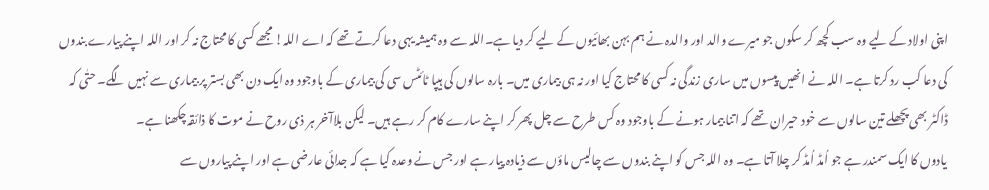اپنی اولاد کے لیے وہ سب کچھ کر سکوں جو میرے والد اور والدہ نے ہم بہن بھائیوں کے لیے کر دیا ہے۔اللہ سے وہ ہمیشہ یہی دعا کرتے تھے کہ اے اللہ! مجھے کسی کا محتاج نہ کر اور اللہ اپنے پیارے بندوں کی دعا کب رد کرتا ہے۔ اللہ نے انھیں پیسوں میں ساری زندگی نہ کسی کا محتاج کیا اور نہ ہی بیماری میں۔ بارہ سالوں کی ہیپا ٹائٹس سی کی بیماری کے باوجود وہ ایک دن بھی بستر پر بیماری سے نہیں لگے۔ حتٰی کہ ڈاکٹر بھی پچھلے تین سالوں سے خود حیران تھے کہ اتنا بیمار ہونے کے باوجود وہ کس طرح سے چل پھر کر اپنے سارے کام کر رہے ہیں۔ لیکن بلاآخر ہر ذی روح نے موت کا ذائقہ چکھنا ہے۔
یادوں کا ایک سمندر ہے جو اُمڈ اُمڈ کر چلا آتا ہے۔ وہ اللہ جس کو اپنے بندوں سے چالیس ماؤں سے ذیادہ پیار ہے اور جس نے وعدہ کیا ہے کہ جدائی عارضی ہے اور اپنے پیاروں سے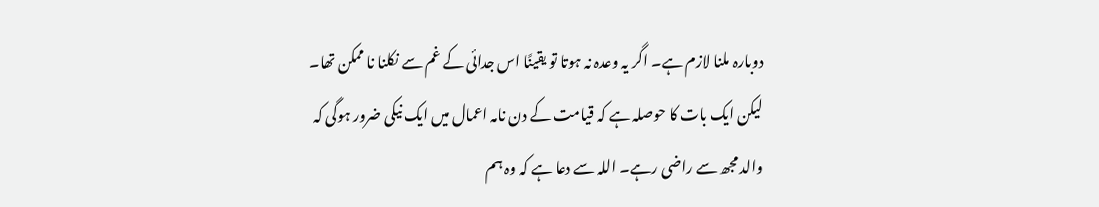دوبارہ ملنا لازم ہے۔ اگر یہ وعدہ نہ ہوتا تو یقینًا اس جدائی کے غم سے نکلنا نا ممکن تھا۔ لیکن ایک بات کا حوصلہ ہے کہ قیامت کے دن نامہ اعمال میں ایک نیکی ضرور ہوگی کہ والد مجھ سے راضی رہے۔ اللہ سے دعا ہے کہ وہ ہم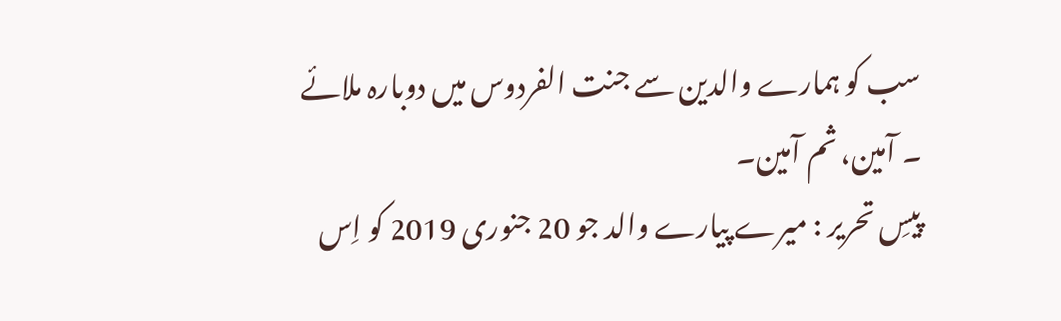سب کو ہمارے والدین سے جنت الفردوس میں دوبارہ ملائے ۔ آمین، ثم آمین۔
پیسِ تحریر : میرے پیارے والد جو 20 جنوری 2019 کو اِس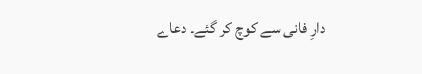دارِ فانی سے کوچ کر گئے۔ دعاے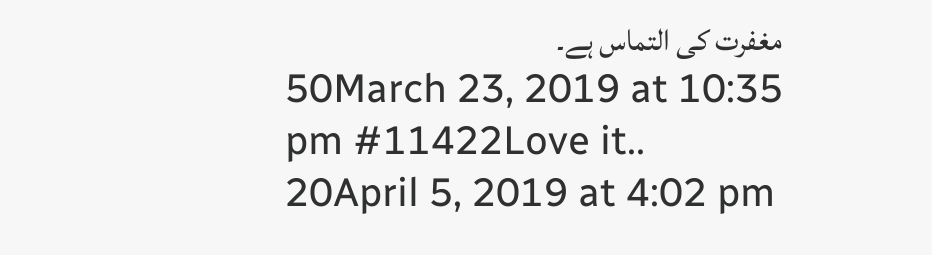مغفرت کی التماس ہے۔
50March 23, 2019 at 10:35 pm #11422Love it..
20April 5, 2019 at 4:02 pm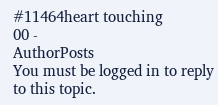#11464heart touching
00 -
AuthorPosts
You must be logged in to reply to this topic.